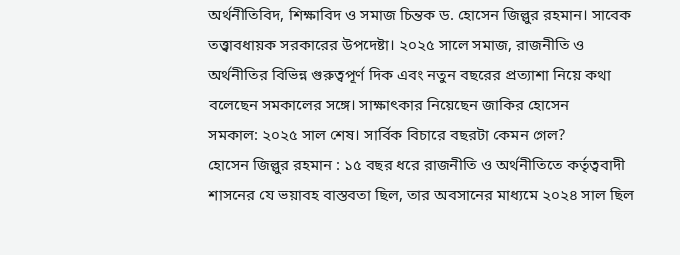অর্থনীতিবিদ, শিক্ষাবিদ ও সমাজ চিন্তক ড. হোসেন জিল্লুর রহমান। সাবেক তত্ত্বাবধায়ক সরকারের উপদেষ্টা। ২০২৫ সালে সমাজ, রাজনীতি ও অর্থনীতির বিভিন্ন গুরুত্বপূর্ণ দিক এবং নতুন বছরের প্রত্যাশা নিয়ে কথা বলেছেন সমকালের সঙ্গে। সাক্ষাৎকার নিয়েছেন জাকির হোসেন
সমকাল: ২০২৫ সাল শেষ। সার্বিক বিচারে বছরটা কেমন গেল?
হোসেন জিল্লুর রহমান : ১৫ বছর ধরে রাজনীতি ও অর্থনীতিতে কর্তৃত্ববাদী শাসনের যে ভয়াবহ বাস্তবতা ছিল, তার অবসানের মাধ্যমে ২০২৪ সাল ছিল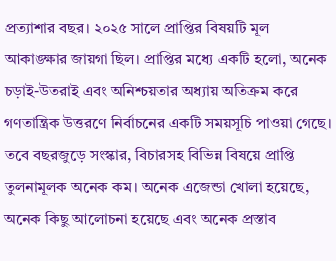প্রত্যাশার বছর। ২০২৫ সালে প্রাপ্তির বিষয়টি মূল আকাঙ্ক্ষার জায়গা ছিল। প্রাপ্তির মধ্যে একটি হলো, অনেক চড়াই-উতরাই এবং অনিশ্চয়তার অধ্যায় অতিক্রম করে গণতান্ত্রিক উত্তরণে নির্বাচনের একটি সময়সূচি পাওয়া গেছে। তবে বছরজুড়ে সংস্কার, বিচারসহ বিভিন্ন বিষয়ে প্রাপ্তি তুলনামূলক অনেক কম। অনেক এজেন্ডা খোলা হয়েছে, অনেক কিছু আলোচনা হয়েছে এবং অনেক প্রস্তাব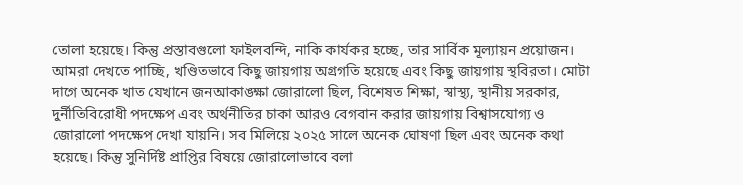তোলা হয়েছে। কিন্তু প্রস্তাবগুলো ফাইলবন্দি, নাকি কার্যকর হচ্ছে, তার সার্বিক মূল্যায়ন প্রয়োজন। আমরা দেখতে পাচ্ছি, খণ্ডিতভাবে কিছু জায়গায় অগ্রগতি হয়েছে এবং কিছু জায়গায় স্থবিরতা। মোটা দাগে অনেক খাত যেখানে জনআকাঙ্ক্ষা জোরালো ছিল, বিশেষত শিক্ষা, স্বাস্থ্য, স্থানীয় সরকার, দুর্নীতিবিরোধী পদক্ষেপ এবং অর্থনীতির চাকা আরও বেগবান করার জায়গায় বিশ্বাসযোগ্য ও জোরালো পদক্ষেপ দেখা যায়নি। সব মিলিয়ে ২০২৫ সালে অনেক ঘোষণা ছিল এবং অনেক কথা হয়েছে। কিন্তু সুনির্দিষ্ট প্রাপ্তির বিষয়ে জোরালোভাবে বলা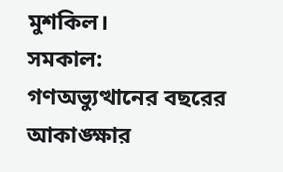মুশকিল।
সমকাল: গণঅভ্যুত্থানের বছরের আকাঙ্ক্ষার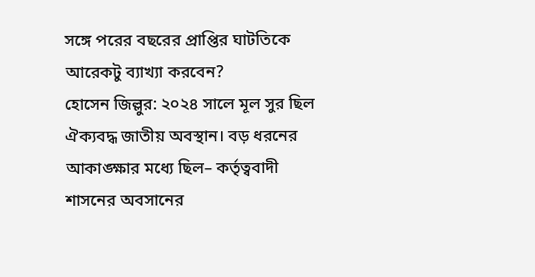সঙ্গে পরের বছরের প্রাপ্তির ঘাটতিকে আরেকটু ব্যাখ্যা করবেন?
হোসেন জিল্লুর: ২০২৪ সালে মূল সুর ছিল ঐক্যবদ্ধ জাতীয় অবস্থান। বড় ধরনের আকাঙ্ক্ষার মধ্যে ছিল– কর্তৃত্ববাদী শাসনের অবসানের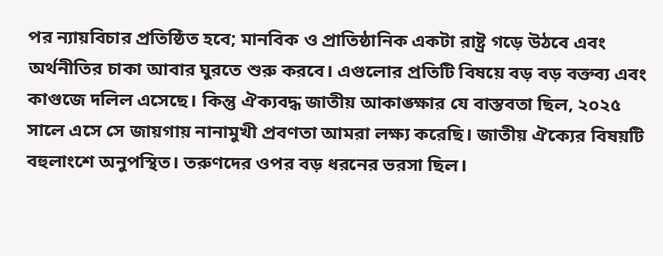পর ন্যায়বিচার প্রতিষ্ঠিত হবে; মানবিক ও প্রাতিষ্ঠানিক একটা রাষ্ট্র গড়ে উঠবে এবং অর্থনীতির চাকা আবার ঘুরতে শুরু করবে। এগুলোর প্রতিটি বিষয়ে বড় বড় বক্তব্য এবং কাগুজে দলিল এসেছে। কিন্তু ঐক্যবদ্ধ জাতীয় আকাঙ্ক্ষার যে বাস্তবতা ছিল, ২০২৫ সালে এসে সে জায়গায় নানামুখী প্রবণতা আমরা লক্ষ্য করেছি। জাতীয় ঐক্যের বিষয়টি বহুলাংশে অনুপস্থিত। তরুণদের ওপর বড় ধরনের ভরসা ছিল।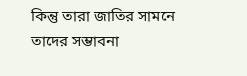কিন্তু তারা জাতির সামনে তাদের সম্ভাবনা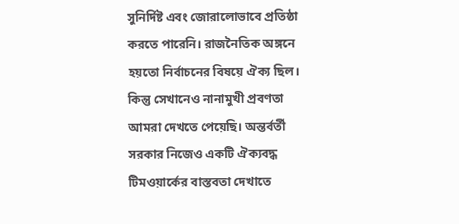সুনির্দিষ্ট এবং জোরালোভাবে প্রতিষ্ঠা করতে পারেনি। রাজনৈতিক অঙ্গনে হয়তো নির্বাচনের বিষয়ে ঐক্য ছিল। কিন্তু সেখানেও নানামুখী প্রবণতা আমরা দেখতে পেয়েছি। অন্তর্বর্তী সরকার নিজেও একটি ঐক্যবদ্ধ টিমওয়ার্কের বাস্তবতা দেখাতে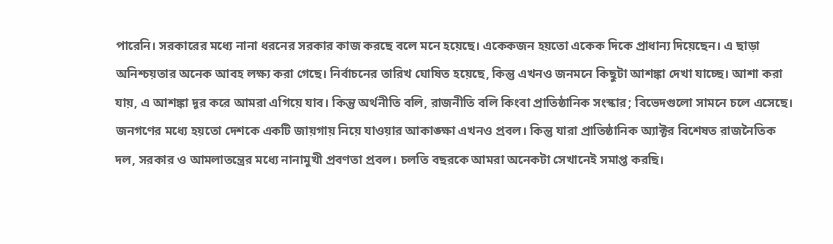পারেনি। সরকারের মধ্যে নানা ধরনের সরকার কাজ করছে বলে মনে হয়েছে। একেকজন হয়তো একেক দিকে প্রাধান্য দিয়েছেন। এ ছাড়া অনিশ্চয়তার অনেক আবহ লক্ষ্য করা গেছে। নির্বাচনের তারিখ ঘোষিত হয়েছে, কিন্তু এখনও জনমনে কিছুটা আশঙ্কা দেখা যাচ্ছে। আশা করা যায়, এ আশঙ্কা দূর করে আমরা এগিয়ে যাব। কিন্তু অর্থনীতি বলি, রাজনীতি বলি কিংবা প্রাতিষ্ঠানিক সংস্কার; বিভেদগুলো সামনে চলে এসেছে। জনগণের মধ্যে হয়তো দেশকে একটি জায়গায় নিয়ে যাওয়ার আকাঙ্ক্ষা এখনও প্রবল। কিন্তু যারা প্রাতিষ্ঠানিক অ্যাক্টর বিশেষত রাজনৈতিক দল, সরকার ও আমলাতন্ত্রের মধ্যে নানামুখী প্রবণতা প্রবল। চলতি বছরকে আমরা অনেকটা সেখানেই সমাপ্ত করছি।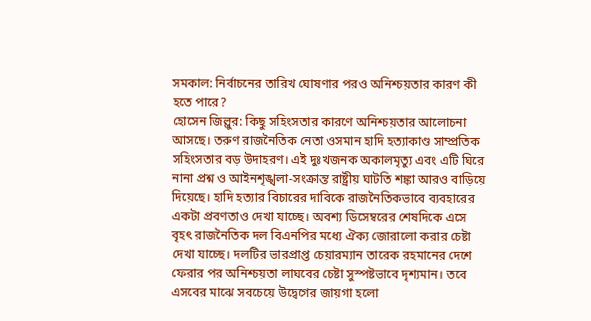সমকাল: নির্বাচনের তারিখ ঘোষণার পরও অনিশ্চয়তার কারণ কী হতে পারে?
হোসেন জিল্লুর: কিছু সহিংসতার কারণে অনিশ্চয়তার আলোচনা আসছে। তরুণ রাজনৈতিক নেতা ওসমান হাদি হত্যাকাণ্ড সাম্প্রতিক সহিংসতার বড় উদাহরণ। এই দুঃখজনক অকালমৃত্যু এবং এটি ঘিরে নানা প্রশ্ন ও আইনশৃঙ্খলা-সংক্রান্ত রাষ্ট্রীয় ঘাটতি শঙ্কা আরও বাড়িয়ে দিয়েছে। হাদি হত্যার বিচারের দাবিকে রাজনৈতিকভাবে ব্যবহারের একটা প্রবণতাও দেখা যাচ্ছে। অবশ্য ডিসেম্বরের শেষদিকে এসে বৃহৎ রাজনৈতিক দল বিএনপির মধ্যে ঐক্য জোরালো করার চেষ্টা দেখা যাচ্ছে। দলটির ভারপ্রাপ্ত চেয়ারম্যান তারেক রহমানের দেশে ফেরার পর অনিশ্চয়তা লাঘবের চেষ্টা সুস্পষ্টভাবে দৃশ্যমান। তবে এসবের মাঝে সবচেয়ে উদ্বেগের জায়গা হলো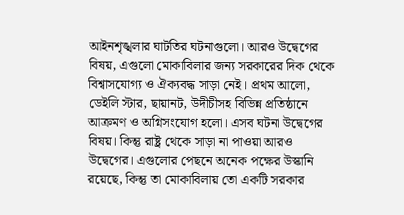আইনশৃঙ্খলার ঘাটতির ঘটনাগুলো। আরও উদ্বেগের বিষয়, এগুলো মোকাবিলার জন্য সরকারের দিক থেকে বিশ্বাসযোগ্য ও ঐক্যবদ্ধ সাড়া নেই। প্রথম আলো, ডেইলি স্টার, ছায়ানট, উদীচীসহ বিভিন্ন প্রতিষ্ঠানে আক্রমণ ও অগ্নিসংযোগ হলো। এসব ঘটনা উদ্বেগের বিষয়। কিন্তু রাষ্ট্র থেকে সাড়া না পাওয়া আরও উদ্বেগের। এগুলোর পেছনে অনেক পক্ষের উস্কানি রয়েছে, কিন্তু তা মোকাবিলায় তো একটি সরকার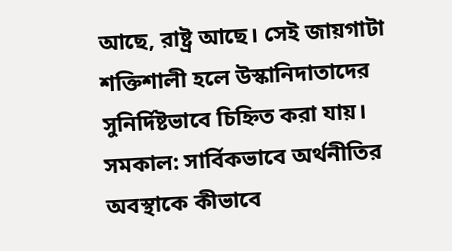আছে, রাষ্ট্র আছে। সেই জায়গাটা শক্তিশালী হলে উস্কানিদাতাদের সুনির্দিষ্টভাবে চিহ্নিত করা যায়।
সমকাল: সার্বিকভাবে অর্থনীতির অবস্থাকে কীভাবে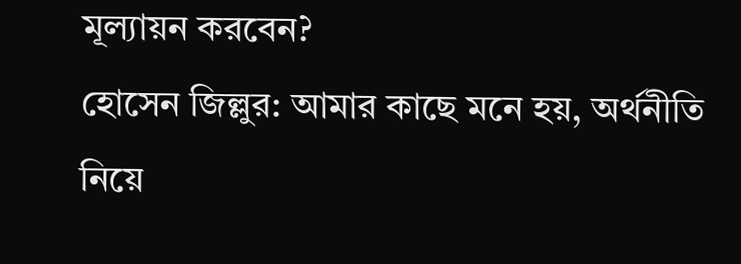মূল্যায়ন করবেন?
হোসেন জিল্লুর: আমার কাছে মনে হয়, অর্থনীতি নিয়ে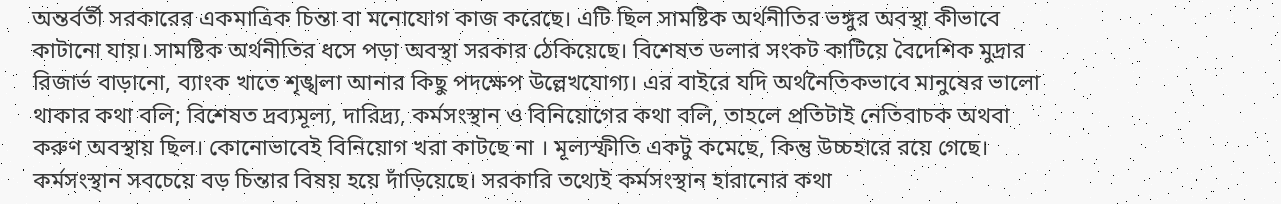অন্তর্বর্তী সরকারের একমাত্রিক চিন্তা বা মনোযোগ কাজ করেছে। এটি ছিল সামষ্টিক অর্থনীতির ভঙ্গুর অবস্থা কীভাবে কাটানো যায়। সামষ্টিক অর্থনীতির ধসে পড়া অবস্থা সরকার ঠেকিয়েছে। বিশেষত ডলার সংকট কাটিয়ে বৈদেশিক মুদ্রার রিজার্ভ বাড়ানো, ব্যাংক খাতে শৃঙ্খলা আনার কিছু পদক্ষেপ উল্লেখযোগ্য। এর বাইরে যদি অর্থনৈতিকভাবে মানুষের ভালো থাকার কথা বলি; বিশেষত দ্রব্যমূল্য, দারিদ্র্য, কর্মসংস্থান ও বিনিয়োগের কথা বলি, তাহলে প্রতিটাই নেতিবাচক অথবা করুণ অবস্থায় ছিল। কোনোভাবেই বিনিয়োগ খরা কাটছে না । মূল্যস্ফীতি একটু কমেছে, কিন্তু উচ্চহারে রয়ে গেছে। কর্মসংস্থান সবচেয়ে বড় চিন্তার বিষয় হয়ে দাঁড়িয়েছে। সরকারি তথ্যেই কর্মসংস্থান হারানোর কথা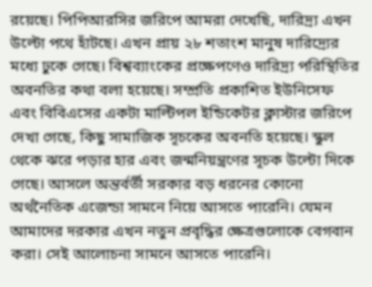রয়েছে। পিপিআরসির জরিপে আমরা দেখেছি, দারিদ্র্য এখন উল্টো পথে হাঁটছে। এখন প্রায় ২৮ শতাংশ মানুষ দারিদ্র্যের মধ্যে ঢুকে গেছে। বিশ্বব্যাংকের প্রক্ষেপণেও দারিদ্র্য পরিস্থিতির অবনতির কথা বলা হয়েছে। সম্প্রতি প্রকাশিত ইউনিসেফ এবং বিবিএসের একটা মাল্টিপল ইন্ডিকেটর ক্লাস্টার জরিপে দেখা গেছে, কিছু সামাজিক সূচকের অবনতি হয়েছে। স্কুল থেকে ঝরে পড়ার হার এবং জন্মনিয়ন্ত্রণের সূচক উল্টো দিকে গেছে। আসলে অন্তর্বর্তী সরকার বড় ধরনের কোনো অর্থনৈতিক এজেন্ডা সামনে নিয়ে আসতে পারেনি। যেমন আমাদের দরকার এখন নতুন প্রবৃদ্ধির ক্ষেত্রগুলোকে বেগবান করা। সেই আলোচনা সামনে আসতে পারেনি।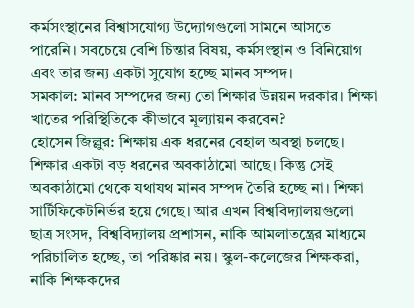কর্মসংস্থানের বিশ্বাসযোগ্য উদ্যোগগুলো সামনে আসতে পারেনি। সবচেয়ে বেশি চিন্তার বিষয়, কর্মসংস্থান ও বিনিয়োগ এবং তার জন্য একটা সুযোগ হচ্ছে মানব সম্পদ।
সমকাল: মানব সম্পদের জন্য তো শিক্ষার উন্নয়ন দরকার। শিক্ষা খাতের পরিস্থিতিকে কীভাবে মূল্যায়ন করবেন?
হোসেন জিল্লুর: শিক্ষায় এক ধরনের বেহাল অবস্থা চলছে। শিক্ষার একটা বড় ধরনের অবকাঠামো আছে। কিন্তু সেই অবকাঠামো থেকে যথাযথ মানব সম্পদ তৈরি হচ্ছে না। শিক্ষা সার্টিফিকেটনির্ভর হয়ে গেছে। আর এখন বিশ্ববিদ্যালয়গুলো ছাত্র সংসদ, বিশ্ববিদ্যালয় প্রশাসন, নাকি আমলাতন্ত্রের মাধ্যমে পরিচালিত হচ্ছে, তা পরিষ্কার নয়। স্কুল-কলেজের শিক্ষকরা, নাকি শিক্ষকদের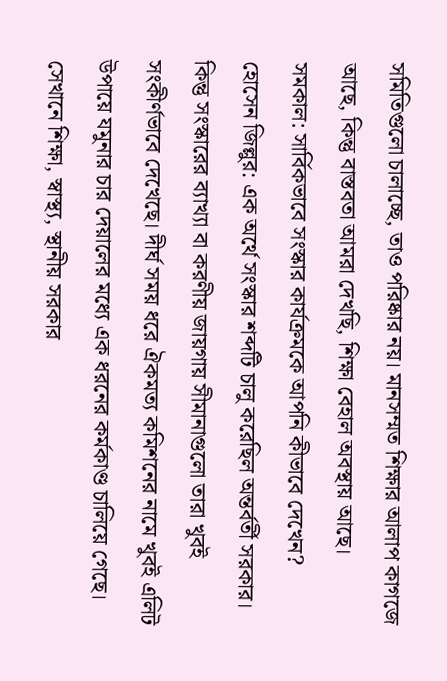সমিতিগুলো চালাচ্ছে, তাও পরিষ্কার নয়। মানসম্মত শিক্ষার আলাপ কাগজে আছে, কিন্তু বাস্তবতা আমরা দেখছি, শিক্ষা বেহাল অবস্থায় আছে।
সমকাল: সার্বিকভাবে সংস্কার কার্যক্রমকে আপনি কীভাবে দেখেন?
হোসেন জিল্লুর: এক অর্থে সংস্কার শব্দটি চালু করেছিল অন্তর্বর্তী সরকার। কিন্তু সংস্কারের ব্যাখ্যা বা করণীয় জায়গায় সীমানাগুলো তারা খুবই সংকীর্ণভাবে দেখেছে। দীর্ঘ সময় ধরে ঐকমত্য কমিশনের নামে খুবই এলিট উপায়ে যমুনার চার দেয়ালের মধ্যে এক ধরনের কর্মকাণ্ড চালিয়ে গেছে। সেখানে শিক্ষা, স্বাস্থ্য, স্থানীয় সরকার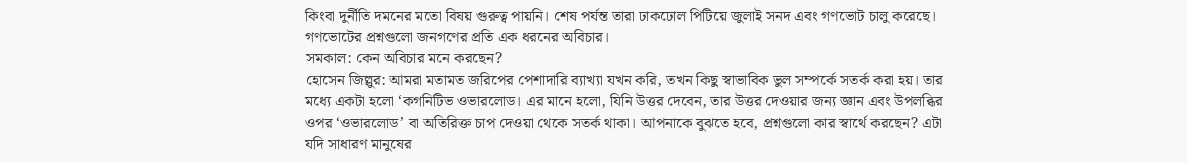কিংবা দুর্নীতি দমনের মতো বিষয় গুরুত্ব পায়নি। শেষ পর্যন্ত তারা ঢাকঢোল পিটিয়ে জুলাই সনদ এবং গণভোট চালু করেছে। গণভোটের প্রশ্নগুলো জনগণের প্রতি এক ধরনের অবিচার।
সমকাল: কেন অবিচার মনে করছেন?
হোসেন জিল্লুর: আমরা মতামত জরিপের পেশাদারি ব্যাখ্যা যখন করি, তখন কিছু স্বাভাবিক ভুল সম্পর্কে সতর্ক করা হয়। তার মধ্যে একটা হলো ‘কগনিটিভ ওভারলোড। এর মানে হলো, যিনি উত্তর দেবেন, তার উত্তর দেওয়ার জন্য জ্ঞান এবং উপলব্ধির ওপর ‘ওভারলোড’ বা অতিরিক্ত চাপ দেওয়া থেকে সতর্ক থাকা। আপনাকে বুঝতে হবে, প্রশ্নগুলো কার স্বার্থে করছেন? এটা যদি সাধারণ মানুষের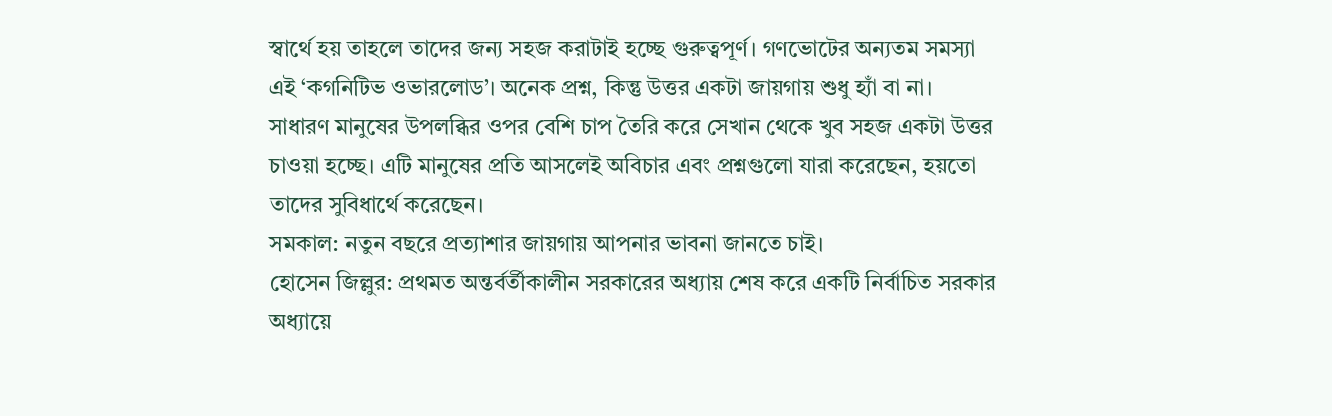স্বার্থে হয় তাহলে তাদের জন্য সহজ করাটাই হচ্ছে গুরুত্বপূর্ণ। গণভোটের অন্যতম সমস্যা এই ‘কগনিটিভ ওভারলোড’। অনেক প্রশ্ন, কিন্তু উত্তর একটা জায়গায় শুধু হ্যাঁ বা না। সাধারণ মানুষের উপলব্ধির ওপর বেশি চাপ তৈরি করে সেখান থেকে খুব সহজ একটা উত্তর চাওয়া হচ্ছে। এটি মানুষের প্রতি আসলেই অবিচার এবং প্রশ্নগুলো যারা করেছেন, হয়তো তাদের সুবিধার্থে করেছেন।
সমকাল: নতুন বছরে প্রত্যাশার জায়গায় আপনার ভাবনা জানতে চাই।
হোসেন জিল্লুর: প্রথমত অন্তর্বর্তীকালীন সরকারের অধ্যায় শেষ করে একটি নির্বাচিত সরকার অধ্যায়ে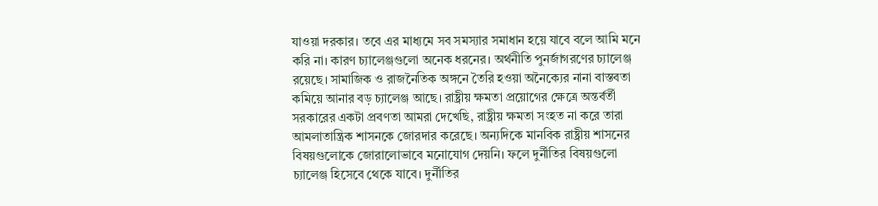যাওয়া দরকার। তবে এর মাধ্যমে সব সমস্যার সমাধান হয়ে যাবে বলে আমি মনে করি না। কারণ চ্যালেঞ্জগুলো অনেক ধরনের। অর্থনীতি পুনর্জাগরণের চ্যালেঞ্জ রয়েছে। সামাজিক ও রাজনৈতিক অঙ্গনে তৈরি হওয়া অনৈক্যের নানা বাস্তবতা কমিয়ে আনার বড় চ্যালেঞ্জ আছে। রাষ্ট্রীয় ক্ষমতা প্রয়োগের ক্ষেত্রে অন্তর্বর্তী সরকারের একটা প্রবণতা আমরা দেখেছি, রাষ্ট্রীয় ক্ষমতা সংহত না করে তারা আমলাতান্ত্রিক শাসনকে জোরদার করেছে। অন্যদিকে মানবিক রাষ্ট্রীয় শাসনের বিষয়গুলোকে জোরালোভাবে মনোযোগ দেয়নি। ফলে দুর্নীতির বিষয়গুলো চ্যালেঞ্জ হিসেবে থেকে যাবে। দুর্নীতির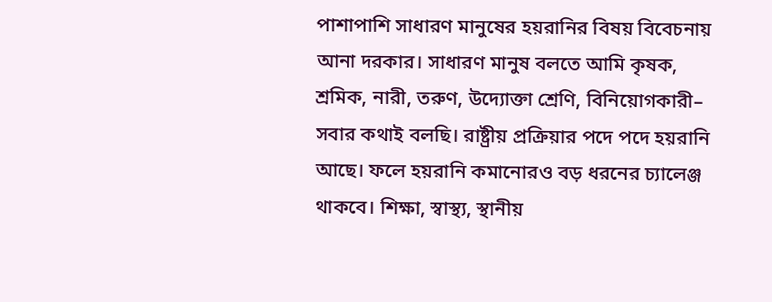পাশাপাশি সাধারণ মানুষের হয়রানির বিষয় বিবেচনায় আনা দরকার। সাধারণ মানুষ বলতে আমি কৃষক, শ্রমিক, নারী, তরুণ, উদ্যোক্তা শ্রেণি, বিনিয়োগকারী– সবার কথাই বলছি। রাষ্ট্রীয় প্রক্রিয়ার পদে পদে হয়রানি আছে। ফলে হয়রানি কমানোরও বড় ধরনের চ্যালেঞ্জ থাকবে। শিক্ষা, স্বাস্থ্য, স্থানীয়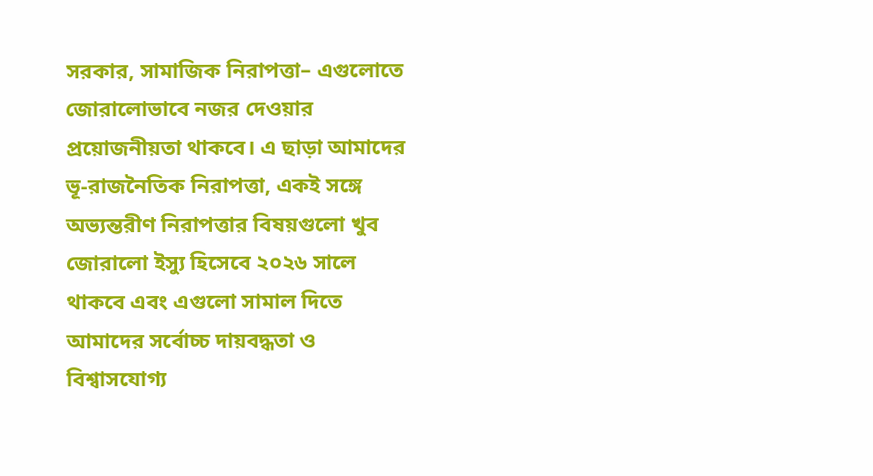সরকার, সামাজিক নিরাপত্তা– এগুলোতে জোরালোভাবে নজর দেওয়ার প্রয়োজনীয়তা থাকবে। এ ছাড়া আমাদের ভূ-রাজনৈতিক নিরাপত্তা, একই সঙ্গে অভ্যন্তরীণ নিরাপত্তার বিষয়গুলো খুব জোরালো ইস্যু হিসেবে ২০২৬ সালে থাকবে এবং এগুলো সামাল দিতে আমাদের সর্বোচ্চ দায়বদ্ধতা ও বিশ্বাসযোগ্য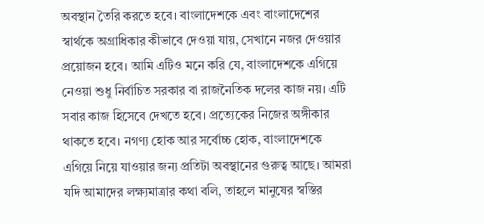অবস্থান তৈরি করতে হবে। বাংলাদেশকে এবং বাংলাদেশের স্বার্থকে অগ্রাধিকার কীভাবে দেওয়া যায়, সেখানে নজর দেওয়ার প্রয়োজন হবে। আমি এটিও মনে করি যে, বাংলাদেশকে এগিয়ে নেওয়া শুধু নির্বাচিত সরকার বা রাজনৈতিক দলের কাজ নয়। এটি সবার কাজ হিসেবে দেখতে হবে। প্রত্যেকের নিজের অঙ্গীকার থাকতে হবে। নগণ্য হোক আর সর্বোচ্চ হোক, বাংলাদেশকে এগিয়ে নিয়ে যাওয়ার জন্য প্রতিটা অবস্থানের গুরুত্ব আছে। আমরা যদি আমাদের লক্ষ্যমাত্রার কথা বলি, তাহলে মানুষের স্বস্তির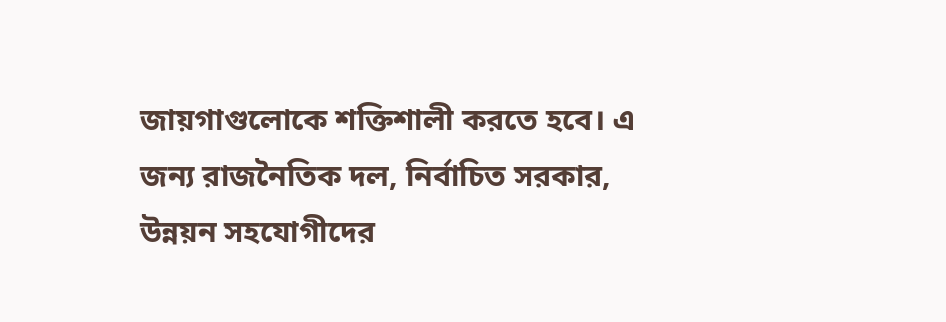জায়গাগুলোকে শক্তিশালী করতে হবে। এ জন্য রাজনৈতিক দল, নির্বাচিত সরকার, উন্নয়ন সহযোগীদের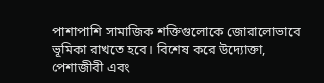পাশাপাশি সামাজিক শক্তিগুলোকে জোরালোভাবে ভূমিকা রাখতে হবে। বিশেষ করে উদ্যোক্তা, পেশাজীবী এবং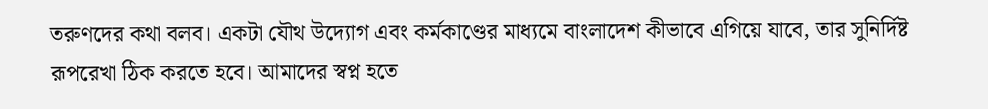তরুণদের কথা বলব। একটা যৌথ উদ্যোগ এবং কর্মকাণ্ডের মাধ্যমে বাংলাদেশ কীভাবে এগিয়ে যাবে, তার সুনির্দিষ্ট রূপরেখা ঠিক করতে হবে। আমাদের স্বপ্ন হতে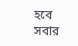হবে সবার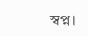স্বপ্ন।